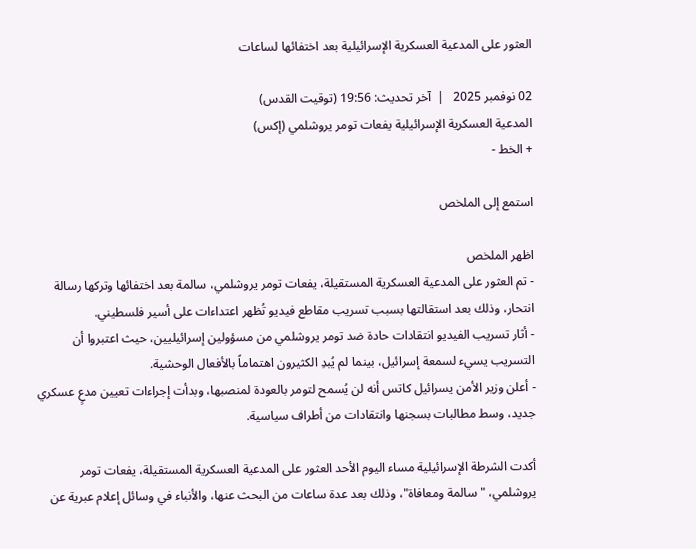العثور على المدعية العسكرية الإسرائيلية بعد اختفائها لساعات

02 نوفمبر 2025   |  آخر تحديث: 19:56 (توقيت القدس)
المدعية العسكرية الإسرائيلية يفعات تومر يروشلمي (إكس)
+ الخط -

استمع إلى الملخص

اظهر الملخص
- تم العثور على المدعية العسكرية المستقيلة، يفعات تومر يروشلمي، سالمة بعد اختفائها وتركها رسالة انتحار، وذلك بعد استقالتها بسبب تسريب مقاطع فيديو تُظهر اعتداءات على أسير فلسطيني.
- أثار تسريب الفيديو انتقادات حادة ضد تومر يروشلمي من مسؤولين إسرائيليين، حيث اعتبروا أن التسريب يسيء لسمعة إسرائيل، بينما لم يُبدِ الكثيرون اهتماماً بالأفعال الوحشية.
- أعلن وزير الأمن يسرائيل كاتس أنه لن يُسمح لتومر بالعودة لمنصبها، وبدأت إجراءات تعيين مدعٍ عسكري جديد، وسط مطالبات بسجنها وانتقادات من أطراف سياسية.

أكدت الشرطة الإسرائيلية مساء اليوم الأحد العثور على المدعية العسكرية المستقيلة، يفعات تومر يروشلمي، "سالمة ومعافاة"، وذلك بعد عدة ساعات من البحث عنها، والأنباء في وسائل إعلام عبرية عن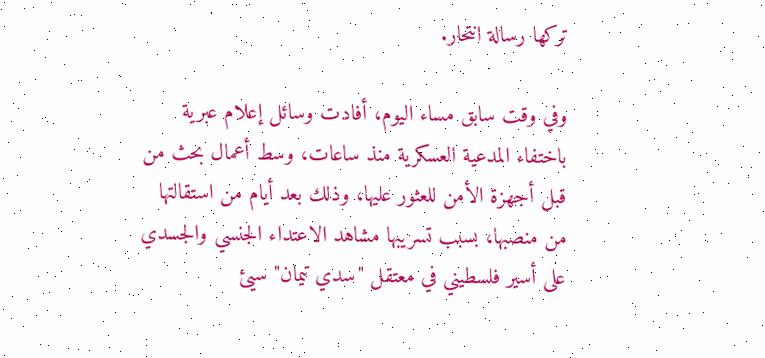تركها رسالة انتحار.

وفي وقت سابق مساء اليوم، أفادت وسائل إعلام عبرية باختفاء المدعية العسكرية منذ ساعات، وسط أعمال بحث من قبل أجهزة الأمن للعثور عليها، وذلك بعد أيام من استقالتها من منصبها، بسبب تسريبها مشاهد الاعتداء الجنسي والجسدي على أسير فلسطيني في معتقل "سدي تيمان" سيئ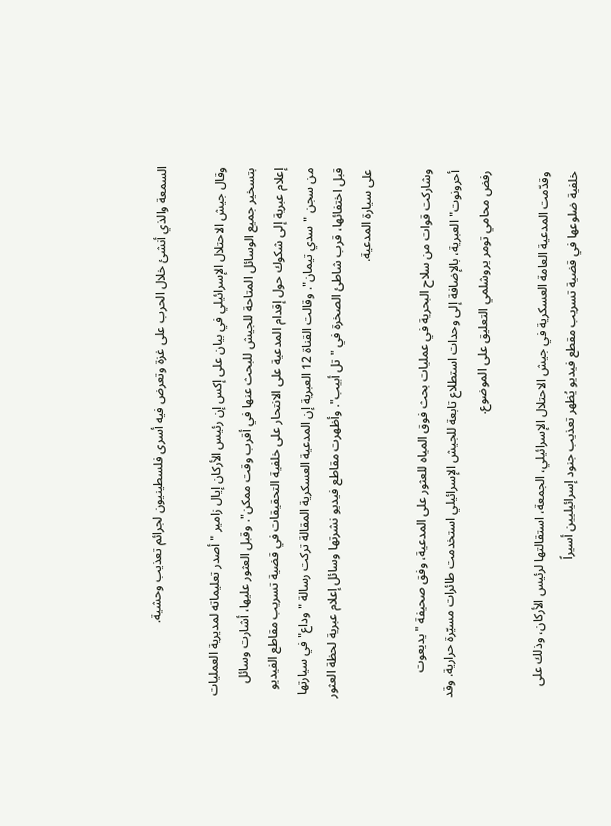السمعة والذي أنشئ خلال الحرب على غزة وتعرض فيه أسرى فلسطينيون لجرائم تعذيب وحشية.

وقال جيش الاحتلال الإسرائيلي في بيان على إكس إن رئيس الأركان إيال زامير "أصدر تعليماته لمديرية العمليات بتسخير جميع الوسائل المتاحة للجيش للبحث عنها في أقرب وقت ممكن". وقبل العثور عليها، أشارت وسائل إعلام عبرية إلى شكوك حول إقدام المدعية على الانتحار على خلفية التحقيقات في قضية تسريب مقاطع الفيديو من سجن "سدي تيمان". وقالت القناة 12 العبرية إن المدعية العسكرية المقالة تركت رسالة "وداع" في سيارتها قبل اختفائها، قرب شاطئ الصخرة في "تل أبيب". وأظهرت مقاطع فيديو نشرتها وسائل إعلام عبرية لحظة العثور على سيارة المدعية.

وشاركت قوات من سلاح البحرية في عمليات بحث فوق المياه للعثور على المدعية، وفق صحيفة "يديعوت أحرونوت" العبرية، بالإضافة إلى وحدات استطلاع تابعة للجيش الإسرائيلي استخدمت طائرات مسيّرة حرارية. وقد رفض محامي تومر يروشلمي التعليق على الموضوع.

وقدّمت المدعية العامة العسكرية في جيش الاحتلال الإسرائيلي، الجمعة، استقالتها لرئيس الأركان، وذلك على خلفية ضلوعها في قضية تسريب مقطع فيديو يُظهر تعذيب جنود إسرائيليين أسيراً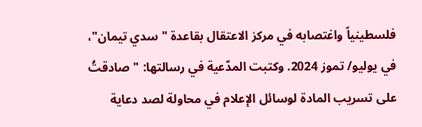فلسطينياً واغتصابه في مركز الاعتقال بقاعدة "سدي تيمان"، في يوليو/ تموز 2024. وكتبت المدّعية في رسالتها: "صادقتُ على تسريب المادة لوسائل الإعلام في محاولة لصد دعاية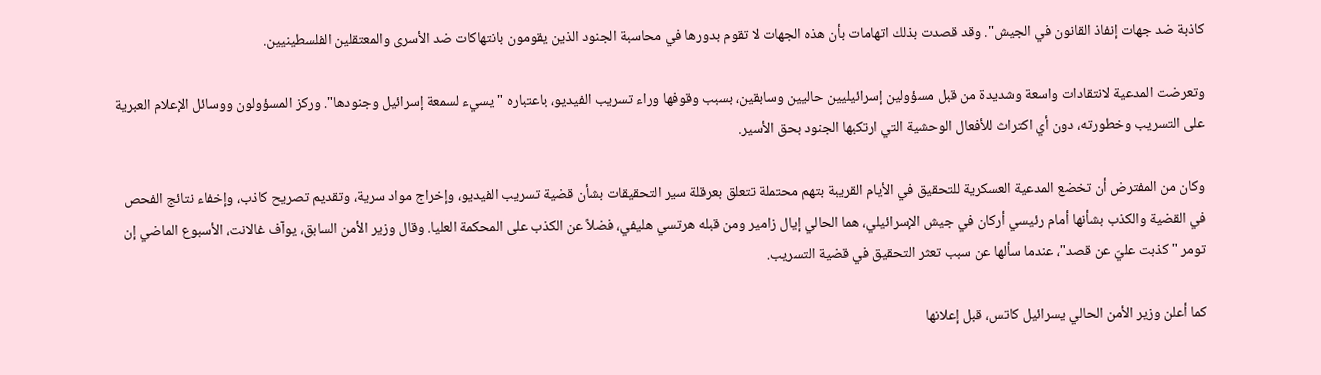كاذبة ضد جهات إنفاذ القانون في الجيش". وقد قصدت بذلك اتهامات بأن هذه الجهات لا تقوم بدورها في محاسبة الجنود الذين يقومون بانتهاكات ضد الأسرى والمعتقلين الفلسطينيين.

وتعرضت المدعية لانتقادات واسعة وشديدة من قبل مسؤولين إسرائيليين حاليين وسابقين، بسبب وقوفها وراء تسريب الفيديو، باعتباره "يسيء لسمعة إسرائيل وجنودها". وركز المسؤولون ووسائل الإعلام العبرية على التسريب وخطورته، دون أي اكتراث للأفعال الوحشية التي ارتكبها الجنود بحق الأسير.

وكان من المفترض أن تخضع المدعية العسكرية للتحقيق في الأيام القريبة بتهم محتملة تتعلق بعرقلة سير التحقيقات بشأن قضية تسريب الفيديو، وإخراج مواد سرية، وتقديم تصريح كاذب، وإخفاء نتائج الفحص في القضية والكذب بشأنها أمام رئيسي أركان في جيش الإسرائيلي، هما الحالي إيال زامير ومن قبله هرتسي هليفي، فضلاً عن الكذب على المحكمة العليا. وقال وزير الأمن السابق، يوآف غالانت، الأسبوع الماضي إن تومر "كذبت عليّ عن قصد"، عندما سألها عن سبب تعثر التحقيق في قضية التسريب.

كما أعلن وزير الأمن الحالي يسرائيل كاتس، قبل إعلانها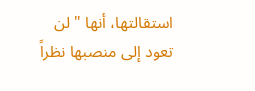استقالتها، أنها "لن تعود إلى منصبها نظراً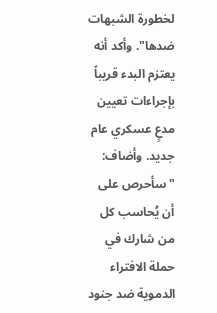لخطورة الشبهات ضدها". وأكد أنه يعتزم البدء قريباً بإجراءات تعيين مدعٍ عسكري عام جديد. وأضاف: "سأحرص على أن يُحاسب كل من شارك في حملة الافتراء الدموية ضد جنود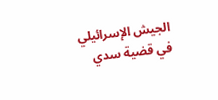الجيش الإسرائيلي في قضية سدي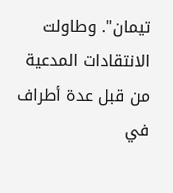تيمان". وطاولت الانتقادات المدعية من قبل عدة أطراف في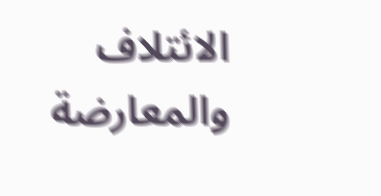الائتلاف والمعارضة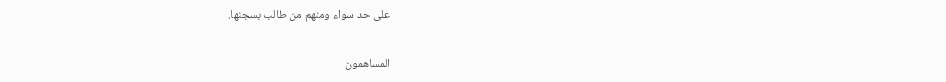على حد سواء ومنهم من طالب بسجنها.

المساهمون